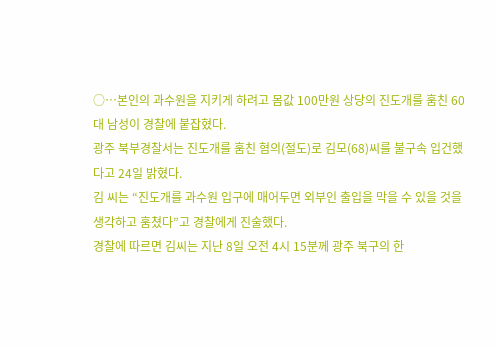○…본인의 과수원을 지키게 하려고 몸값 100만원 상당의 진도개를 훔친 60대 남성이 경찰에 붙잡혔다.
광주 북부경찰서는 진도개를 훔친 혐의(절도)로 김모(68)씨를 불구속 입건했다고 24일 밝혔다.
김 씨는 “진도개를 과수원 입구에 매어두면 외부인 출입을 막을 수 있을 것을 생각하고 훔쳤다”고 경찰에게 진술했다.
경찰에 따르면 김씨는 지난 8일 오전 4시 15분께 광주 북구의 한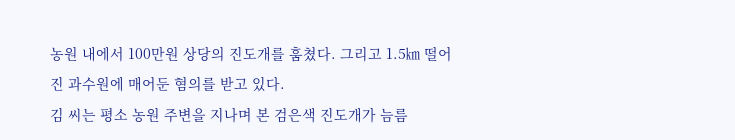농원 내에서 100만원 상당의 진도개를 훔쳤다. 그리고 1.5㎞ 떨어진 과수원에 매어둔 혐의를 받고 있다.
김 씨는 평소 농원 주변을 지나며 본 검은색 진도개가 늠름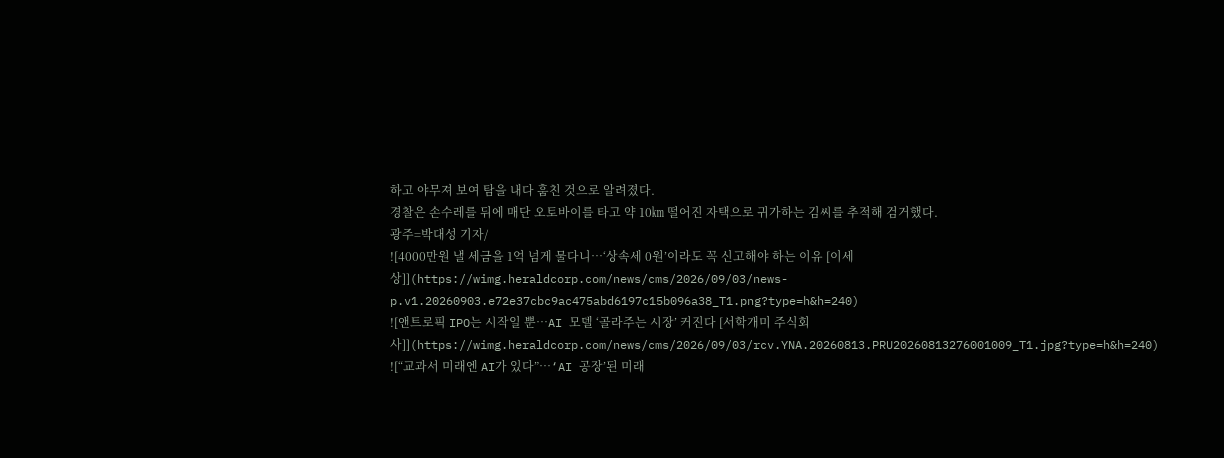하고 야무져 보여 탐을 내다 훔친 것으로 알려졌다.
경찰은 손수레를 뒤에 매단 오토바이를 타고 약 10㎞ 떨어진 자택으로 귀가하는 김씨를 추적해 검거했다.
광주=박대성 기자/
![4000만원 낼 세금을 1억 넘게 물다니…‘상속세 0원’이라도 꼭 신고해야 하는 이유 [이세상]](https://wimg.heraldcorp.com/news/cms/2026/09/03/news-p.v1.20260903.e72e37cbc9ac475abd6197c15b096a38_T1.png?type=h&h=240)
![앤트로픽 IPO는 시작일 뿐…AI 모델 ‘골라주는 시장’ 커진다 [서학개미 주식회사]](https://wimg.heraldcorp.com/news/cms/2026/09/03/rcv.YNA.20260813.PRU20260813276001009_T1.jpg?type=h&h=240)
![“교과서 미래엔 AI가 있다”…‘AI 공장’된 미래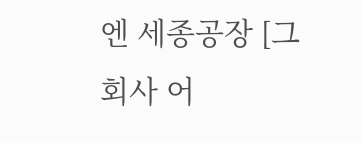엔 세종공장 [그 회사 어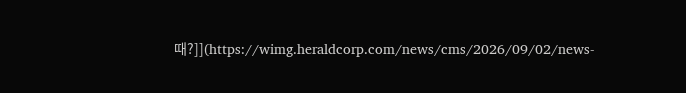때?]](https://wimg.heraldcorp.com/news/cms/2026/09/02/news-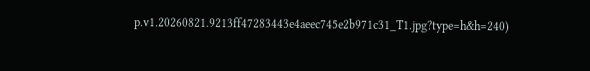p.v1.20260821.9213ff47283443e4aeec745e2b971c31_T1.jpg?type=h&h=240)